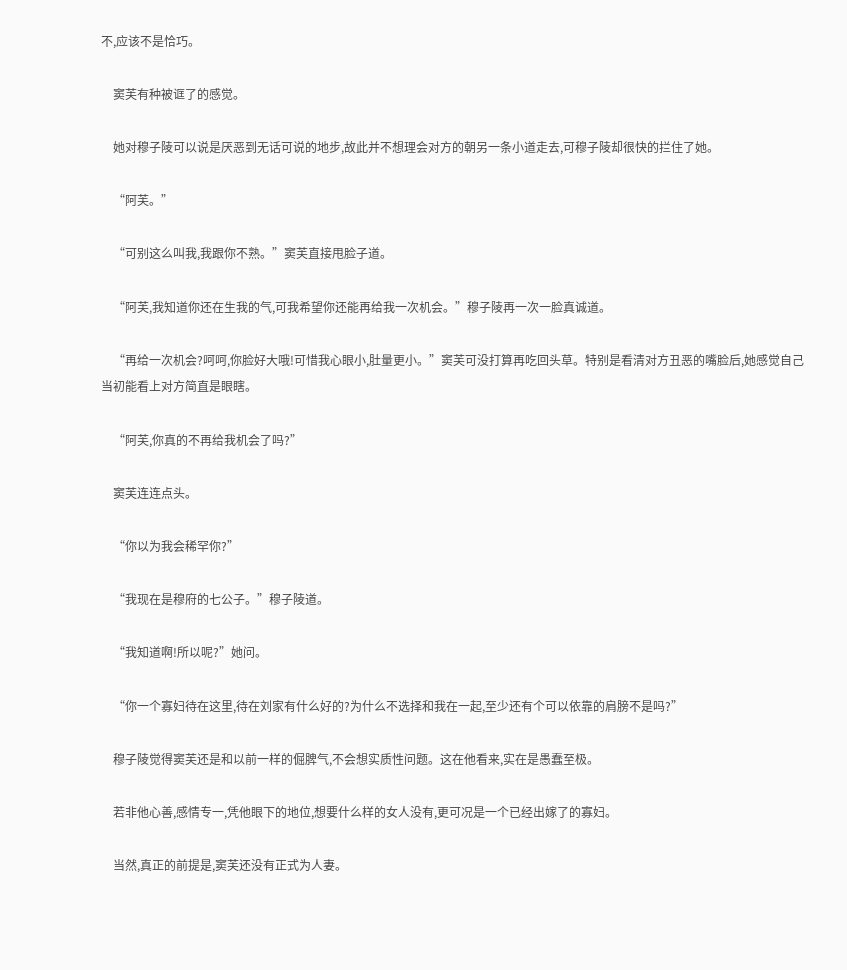不,应该不是恰巧。

    窦芙有种被诓了的感觉。

    她对穆子陵可以说是厌恶到无话可说的地步,故此并不想理会对方的朝另一条小道走去,可穆子陵却很快的拦住了她。

    “阿芙。”

    “可别这么叫我,我跟你不熟。”窦芙直接甩脸子道。

    “阿芙,我知道你还在生我的气,可我希望你还能再给我一次机会。”穆子陵再一次一脸真诚道。

    “再给一次机会?呵呵,你脸好大哦!可惜我心眼小,肚量更小。”窦芙可没打算再吃回头草。特别是看清对方丑恶的嘴脸后,她感觉自己当初能看上对方简直是眼瞎。

    “阿芙,你真的不再给我机会了吗?”

    窦芙连连点头。

    “你以为我会稀罕你?”

    “我现在是穆府的七公子。”穆子陵道。

    “我知道啊!所以呢?”她问。

    “你一个寡妇待在这里,待在刘家有什么好的?为什么不选择和我在一起,至少还有个可以依靠的肩膀不是吗?”

    穆子陵觉得窦芙还是和以前一样的倔脾气,不会想实质性问题。这在他看来,实在是愚蠢至极。

    若非他心善,感情专一,凭他眼下的地位,想要什么样的女人没有,更可况是一个已经出嫁了的寡妇。

    当然,真正的前提是,窦芙还没有正式为人妻。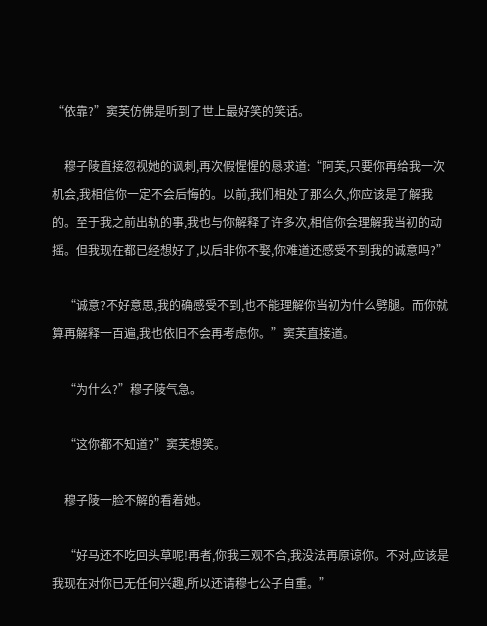“依靠?”窦芙仿佛是听到了世上最好笑的笑话。

    穆子陵直接忽视她的讽刺,再次假惺惺的恳求道:“阿芙,只要你再给我一次机会,我相信你一定不会后悔的。以前,我们相处了那么久,你应该是了解我的。至于我之前出轨的事,我也与你解释了许多次,相信你会理解我当初的动摇。但我现在都已经想好了,以后非你不娶,你难道还感受不到我的诚意吗?”

    “诚意?不好意思,我的确感受不到,也不能理解你当初为什么劈腿。而你就算再解释一百遍,我也依旧不会再考虑你。”窦芙直接道。

    “为什么?”穆子陵气急。

    “这你都不知道?”窦芙想笑。

    穆子陵一脸不解的看着她。

    “好马还不吃回头草呢!再者,你我三观不合,我没法再原谅你。不对,应该是我现在对你已无任何兴趣,所以还请穆七公子自重。”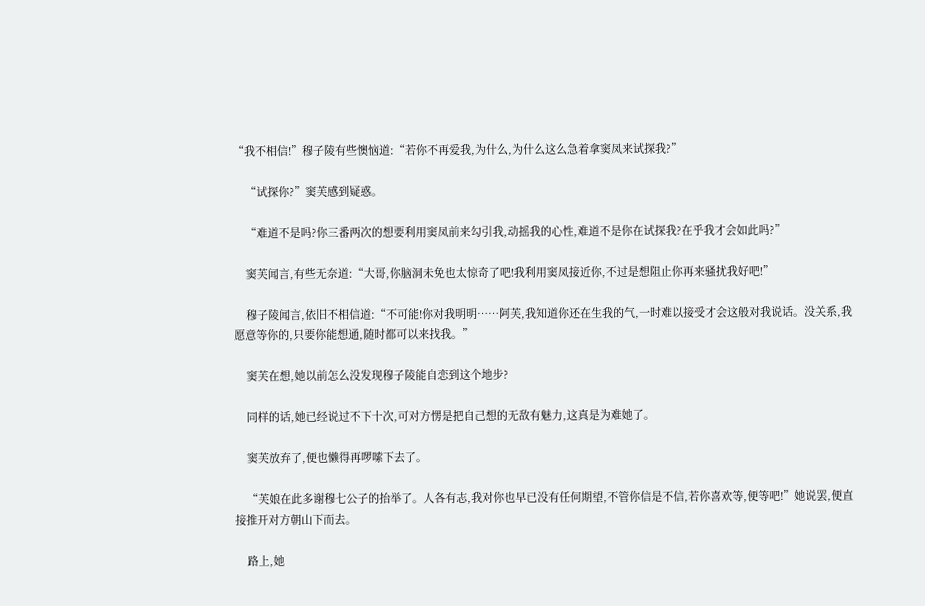“我不相信!”穆子陵有些懊恼道:“若你不再爱我,为什么,为什么这么急着拿窦凤来试探我?”

    “试探你?”窦芙感到疑惑。

    “难道不是吗?你三番两次的想要利用窦凤前来勾引我,动摇我的心性,难道不是你在试探我?在乎我才会如此吗?”

    窦芙闻言,有些无奈道:“大哥,你脑洞未免也太惊奇了吧!我利用窦凤接近你,不过是想阻止你再来骚扰我好吧!”

    穆子陵闻言,依旧不相信道:“不可能!你对我明明……阿芙,我知道你还在生我的气,一时难以接受才会这般对我说话。没关系,我愿意等你的,只要你能想通,随时都可以来找我。”

    窦芙在想,她以前怎么没发现穆子陵能自恋到这个地步?

    同样的话,她已经说过不下十次,可对方愣是把自己想的无敌有魅力,这真是为难她了。

    窦芙放弃了,便也懒得再啰嗦下去了。

    “芙娘在此多谢穆七公子的抬举了。人各有志,我对你也早已没有任何期望,不管你信是不信,若你喜欢等,便等吧!”她说罢,便直接推开对方朝山下而去。

    路上,她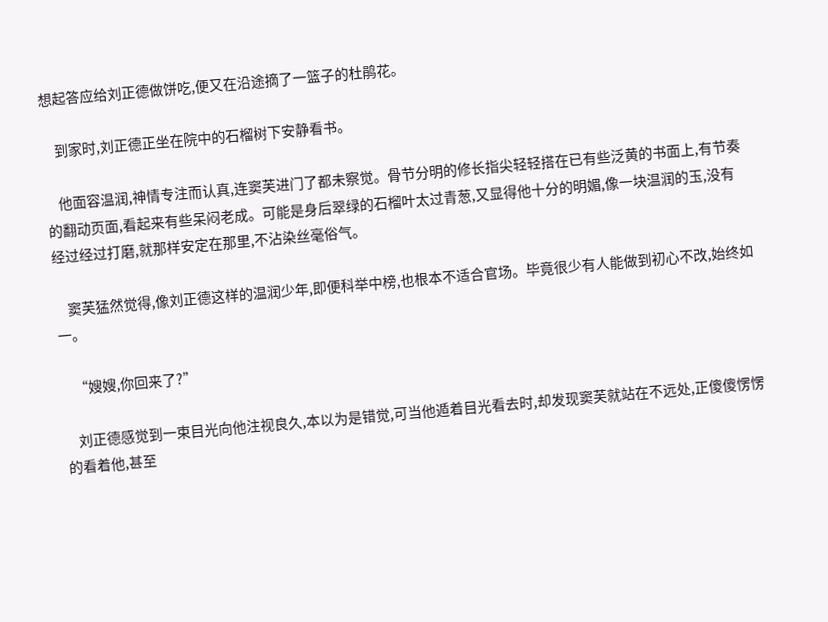想起答应给刘正德做饼吃,便又在沿途摘了一篮子的杜鹃花。

    到家时,刘正德正坐在院中的石榴树下安静看书。

    他面容温润,神情专注而认真,连窦芙进门了都未察觉。骨节分明的修长指尖轻轻搭在已有些泛黄的书面上,有节奏的翻动页面,看起来有些呆闷老成。可能是身后翠绿的石榴叶太过青葱,又显得他十分的明媚,像一块温润的玉,没有经过经过打磨,就那样安定在那里,不沾染丝毫俗气。

    窦芙猛然觉得,像刘正德这样的温润少年,即便科举中榜,也根本不适合官场。毕竟很少有人能做到初心不改,始终如一。

    “嫂嫂,你回来了?”

    刘正德感觉到一束目光向他注视良久,本以为是错觉,可当他遁着目光看去时,却发现窦芙就站在不远处,正傻傻愣愣的看着他,甚至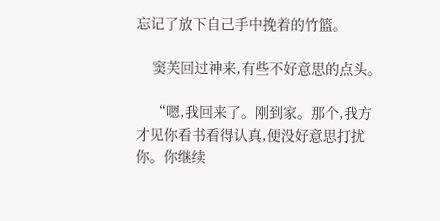忘记了放下自己手中挽着的竹篮。

    窦芙回过神来,有些不好意思的点头。

    “嗯,我回来了。刚到家。那个,我方才见你看书看得认真,便没好意思打扰你。你继续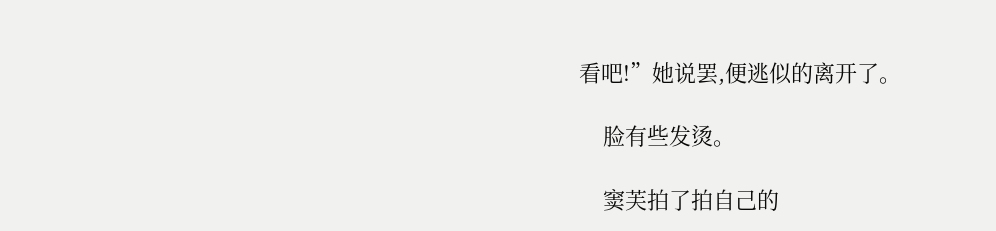看吧!”她说罢,便逃似的离开了。

    脸有些发烫。

    窦芙拍了拍自己的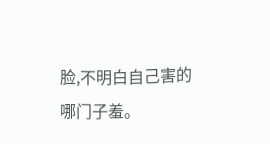脸,不明白自己害的哪门子羞。